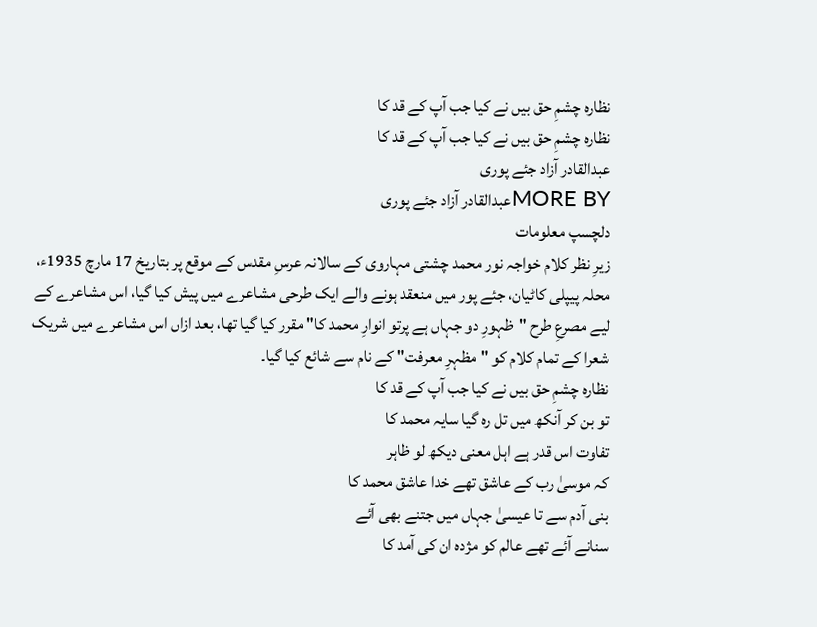نظارہ چشمِ حق بیں نے کیا جب آپ کے قد کا
نظارہ چشمِ حق بیں نے کیا جب آپ کے قد کا
عبدالقادر آزاد جئے پوری
MORE BYعبدالقادر آزاد جئے پوری
دلچسپ معلومات
زیرِ نظر کلام خواجہ نور محمد چشتی مہاروی کے سالانہ عرسِ مقدس کے موقع پر بتاریخ 17 مارچ 1935ء، محلہ پیپلی کاٹیان، جئے پور میں منعقد ہونے والے ایک طرحی مشاعرے میں پیش کیا گیا، اس مشاعرے کے لیے مصرعِ طرح "ظہورِ دو جہاں ہے پرتو انوارِ محمد کا" مقرر کیا گیا تھا، بعد ازاں اس مشاعرے میں شریک شعرا کے تمام کلام کو "مظہرِ معرفت" کے نام سے شائع کیا گیا۔
نظارہ چشمِ حق بیں نے کیا جب آپ کے قد کا
تو بن کر آنکھ میں تل رہ گیا سایہ محمد کا
تفاوت اس قدر ہے اہل معنی دیکھ لو ظاہر
کہ موسیٰ رب کے عاشق تھے خدا عاشق محمد کا
بنی آدم سے تا عیسیٰ جہاں میں جتنے بھی آئے
سنانے آئے تھے عالم کو مژدہ ان کی آمد کا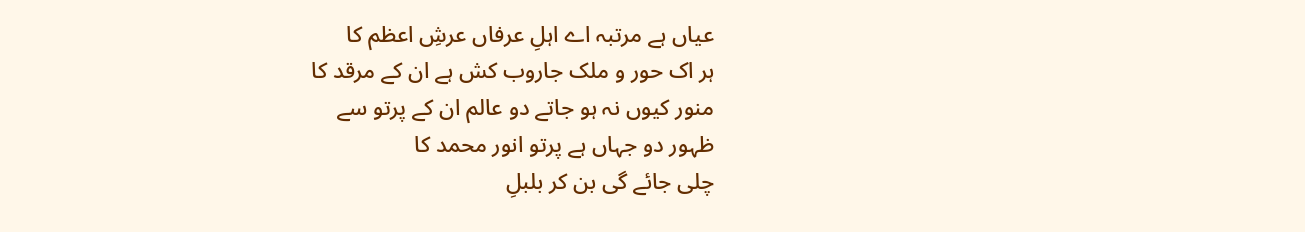عیاں ہے مرتبہ اے اہلِ عرفاں عرشِ اعظم کا
ہر اک حور و ملک جاروب کش ہے ان کے مرقد کا
منور کیوں نہ ہو جاتے دو عالم ان کے پرتو سے
ظہور دو جہاں ہے پرتو انور محمد کا
چلی جائے گی بن کر بلبلِ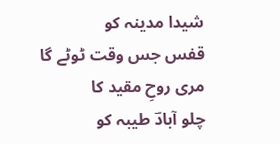شیدا مدینہ کو
قفس جس وقت ٹوٹے گا مری روحِ مقید کا
چلو آبادؔ طیبہ کو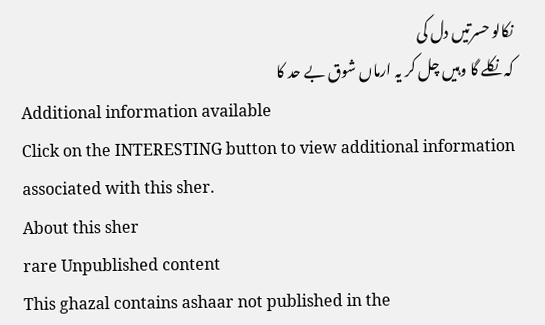نکالو حسرتیں دل کی
کہ نکلے گا وہیں چل کر یہ ارماں شوق بے حد کا
Additional information available
Click on the INTERESTING button to view additional information associated with this sher.
About this sher
rare Unpublished content
This ghazal contains ashaar not published in the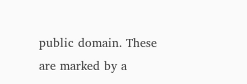public domain. These are marked by a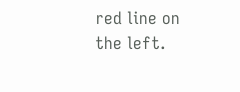red line on the left.